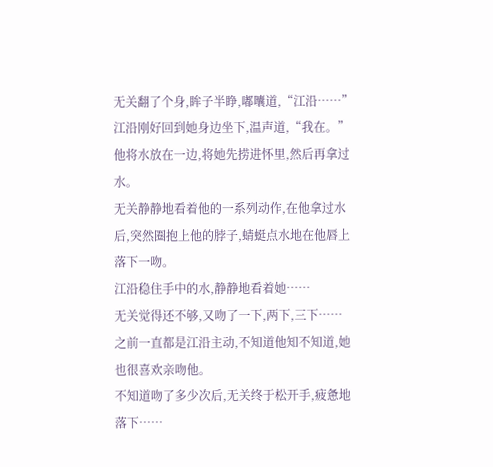无关翻了个身,眸子半睁,嘟囔道,“江沿……”
江沿刚好回到她身边坐下,温声道,“我在。”
他将水放在一边,将她先捞进怀里,然后再拿过水。
无关静静地看着他的一系列动作,在他拿过水后,突然圈抱上他的脖子,蜻蜓点水地在他唇上落下一吻。
江沿稳住手中的水,静静地看着她……
无关觉得还不够,又吻了一下,两下,三下……
之前一直都是江沿主动,不知道他知不知道,她也很喜欢亲吻他。
不知道吻了多少次后,无关终于松开手,疲惫地落下……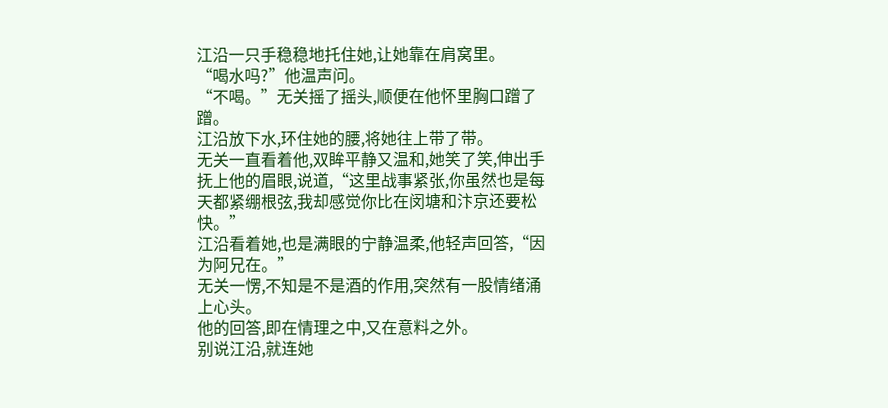江沿一只手稳稳地托住她,让她靠在肩窝里。
“喝水吗?”他温声问。
“不喝。”无关摇了摇头,顺便在他怀里胸口蹭了蹭。
江沿放下水,环住她的腰,将她往上带了带。
无关一直看着他,双眸平静又温和,她笑了笑,伸出手抚上他的眉眼,说道,“这里战事紧张,你虽然也是每天都紧绷根弦,我却感觉你比在闵塘和汴京还要松快。”
江沿看着她,也是满眼的宁静温柔,他轻声回答,“因为阿兄在。”
无关一愣,不知是不是酒的作用,突然有一股情绪涌上心头。
他的回答,即在情理之中,又在意料之外。
别说江沿,就连她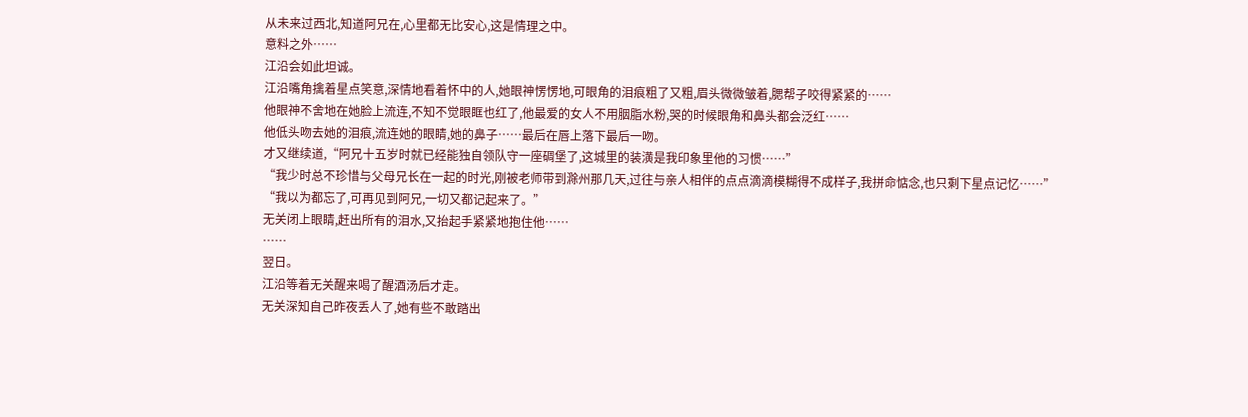从未来过西北,知道阿兄在,心里都无比安心,这是情理之中。
意料之外……
江沿会如此坦诚。
江沿嘴角擒着星点笑意,深情地看着怀中的人,她眼神愣愣地,可眼角的泪痕粗了又粗,眉头微微皱着,腮帮子咬得紧紧的……
他眼神不舍地在她脸上流连,不知不觉眼眶也红了,他最爱的女人不用胭脂水粉,哭的时候眼角和鼻头都会泛红……
他低头吻去她的泪痕,流连她的眼睛,她的鼻子……最后在唇上落下最后一吻。
才又继续道,“阿兄十五岁时就已经能独自领队守一座碉堡了,这城里的装潢是我印象里他的习惯……”
“我少时总不珍惜与父母兄长在一起的时光,刚被老师带到滁州那几天,过往与亲人相伴的点点滴滴模糊得不成样子,我拼命惦念,也只剩下星点记忆……”
“我以为都忘了,可再见到阿兄,一切又都记起来了。”
无关闭上眼睛,赶出所有的泪水,又抬起手紧紧地抱住他……
……
翌日。
江沿等着无关醒来喝了醒酒汤后才走。
无关深知自己昨夜丢人了,她有些不敢踏出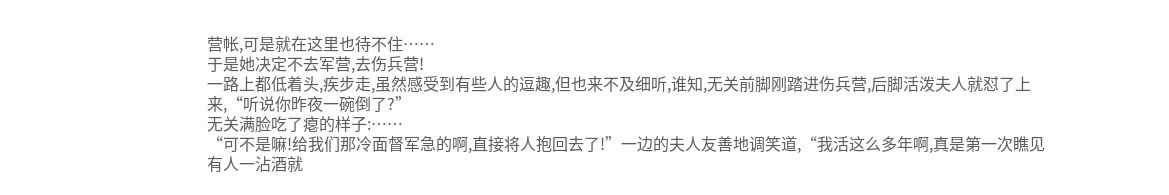营帐,可是就在这里也待不住……
于是她决定不去军营,去伤兵营!
一路上都低着头,疾步走,虽然感受到有些人的逗趣,但也来不及细听,谁知,无关前脚刚踏进伤兵营,后脚活泼夫人就怼了上来,“听说你昨夜一碗倒了?”
无关满脸吃了瘪的样子:……
“可不是嘛!给我们那冷面督军急的啊,直接将人抱回去了!”一边的夫人友善地调笑道,“我活这么多年啊,真是第一次瞧见有人一沾酒就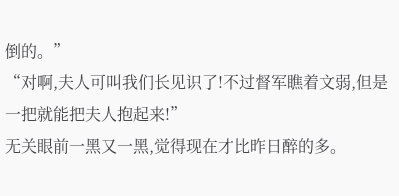倒的。”
“对啊,夫人可叫我们长见识了!不过督军瞧着文弱,但是一把就能把夫人抱起来!”
无关眼前一黑又一黑,觉得现在才比昨日醉的多。